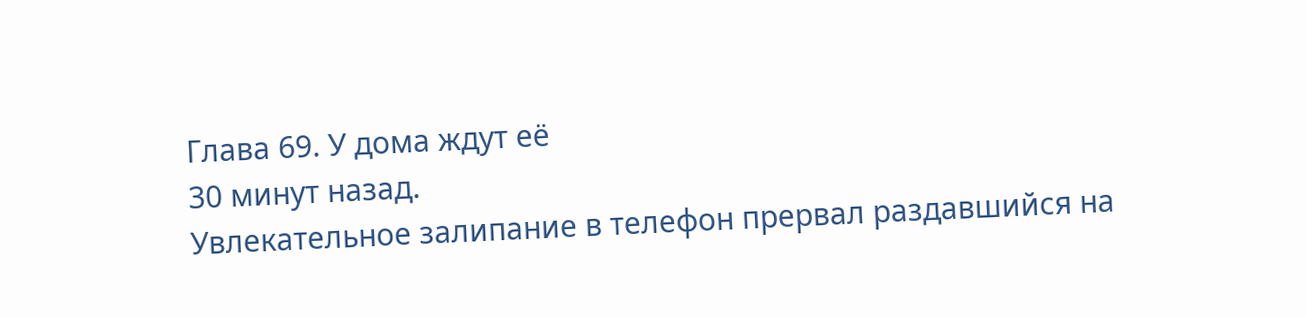Глава 69. У дома ждут её
30 минут назад.
Увлекательное залипание в телефон прервал раздавшийся на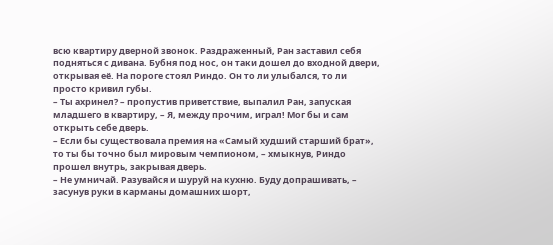всю квартиру дверной звонок. Раздраженный, Ран заставил себя подняться с дивана. Бубня под нос, он таки дошел до входной двери, открывая её. На пороге стоял Риндо. Он то ли улыбался, то ли просто кривил губы.
– Ты ахринел? – пропустив приветствие, выпалил Ран, запуская младшего в квартиру, – Я, между прочим, играл! Мог бы и сам открыть себе дверь.
– Если бы существовала премия на «Самый худший старший брат», то ты бы точно был мировым чемпионом, – хмыкнув, Риндо прошел внутрь, закрывая дверь.
– Не умничай. Разувайся и шуруй на кухню. Буду допрашивать, – засунув руки в карманы домашних шорт,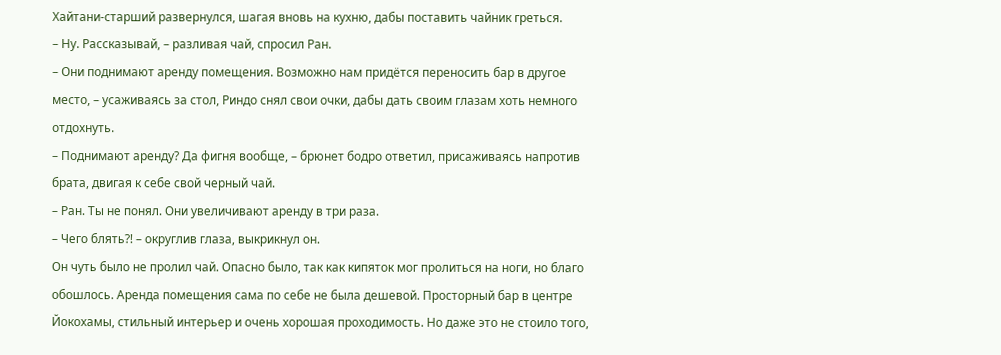Хайтани-старший развернулся, шагая вновь на кухню, дабы поставить чайник греться.
– Ну. Рассказывай, – разливая чай, спросил Ран.
– Они поднимают аренду помещения. Возможно нам придётся переносить бар в другое место, – усаживаясь за стол, Риндо снял свои очки, дабы дать своим глазам хоть немного отдохнуть.
– Поднимают аренду? Да фигня вообще, – брюнет бодро ответил, присаживаясь напротив брата, двигая к себе свой черный чай.
– Ран. Ты не понял. Они увеличивают аренду в три раза.
– Чего блять?! – округлив глаза, выкрикнул он.
Он чуть было не пролил чай. Опасно было, так как кипяток мог пролиться на ноги, но благо обошлось. Аренда помещения сама по себе не была дешевой. Просторный бар в центре Йокохамы, стильный интерьер и очень хорошая проходимость. Но даже это не стоило того,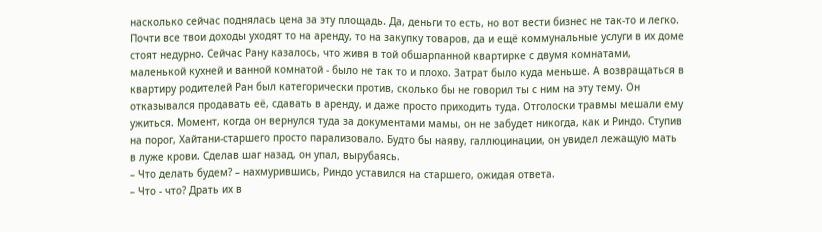насколько сейчас поднялась цена за эту площадь. Да, деньги то есть, но вот вести бизнес не так-то и легко. Почти все твои доходы уходят то на аренду, то на закупку товаров, да и ещё коммунальные услуги в их доме стоят недурно. Сейчас Рану казалось, что живя в той обшарпанной квартирке с двумя комнатами, маленькой кухней и ванной комнатой - было не так то и плохо. Затрат было куда меньше. А возвращаться в квартиру родителей Ран был категорически против, сколько бы не говорил ты с ним на эту тему. Он отказывался продавать её, сдавать в аренду, и даже просто приходить туда. Отголоски травмы мешали ему ужиться. Момент, когда он вернулся туда за документами мамы, он не забудет никогда, как и Риндо. Ступив на порог, Хайтани-старшего просто парализовало. Будто бы наяву, галлюцинации, он увидел лежащую мать в луже крови. Сделав шаг назад, он упал, вырубаясь.
– Что делать будем? – нахмурившись, Риндо уставился на старшего, ожидая ответа.
– Что - что? Драть их в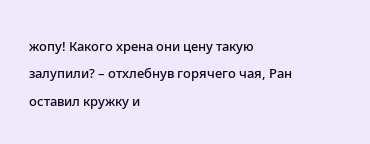жопу! Какого хрена они цену такую залупили? – отхлебнув горячего чая, Ран оставил кружку и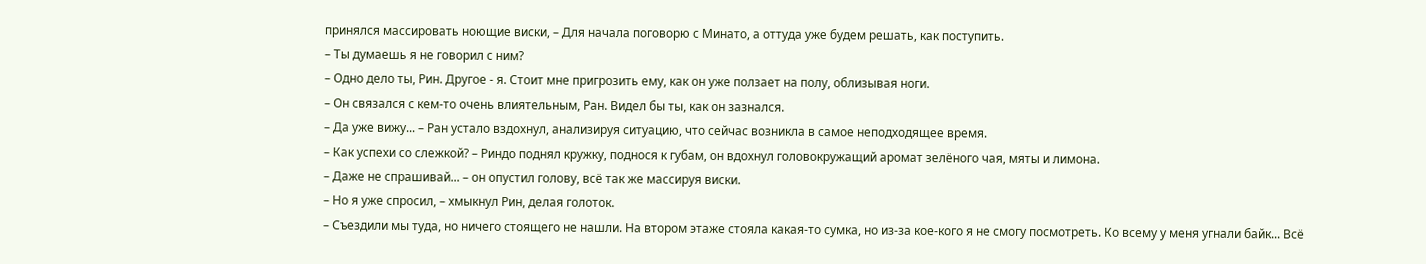принялся массировать ноющие виски, – Для начала поговорю с Минато, а оттуда уже будем решать, как поступить.
– Ты думаешь я не говорил с ним?
– Одно дело ты, Рин. Другое - я. Стоит мне пригрозить ему, как он уже ползает на полу, облизывая ноги.
– Он связался с кем-то очень влиятельным, Ран. Видел бы ты, как он зазнался.
– Да уже вижу... – Ран устало вздохнул, анализируя ситуацию, что сейчас возникла в самое неподходящее время.
– Как успехи со слежкой? – Риндо поднял кружку, поднося к губам, он вдохнул головокружащий аромат зелёного чая, мяты и лимона.
– Даже не спрашивай... – он опустил голову, всё так же массируя виски.
– Но я уже спросил, – хмыкнул Рин, делая голоток.
– Съездили мы туда, но ничего стоящего не нашли. На втором этаже стояла какая-то сумка, но из-за кое-кого я не смогу посмотреть. Ко всему у меня угнали байк... Всё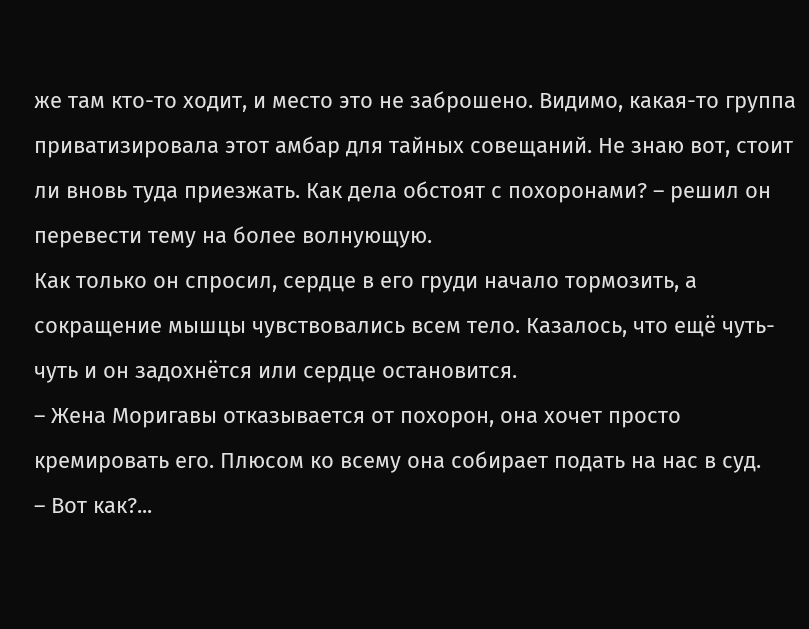же там кто-то ходит, и место это не заброшено. Видимо, какая-то группа приватизировала этот амбар для тайных совещаний. Не знаю вот, стоит ли вновь туда приезжать. Как дела обстоят с похоронами? – решил он перевести тему на более волнующую.
Как только он спросил, сердце в его груди начало тормозить, а сокращение мышцы чувствовались всем тело. Казалось, что ещё чуть-чуть и он задохнётся или сердце остановится.
– Жена Моригавы отказывается от похорон, она хочет просто кремировать его. Плюсом ко всему она собирает подать на нас в суд.
– Вот как?...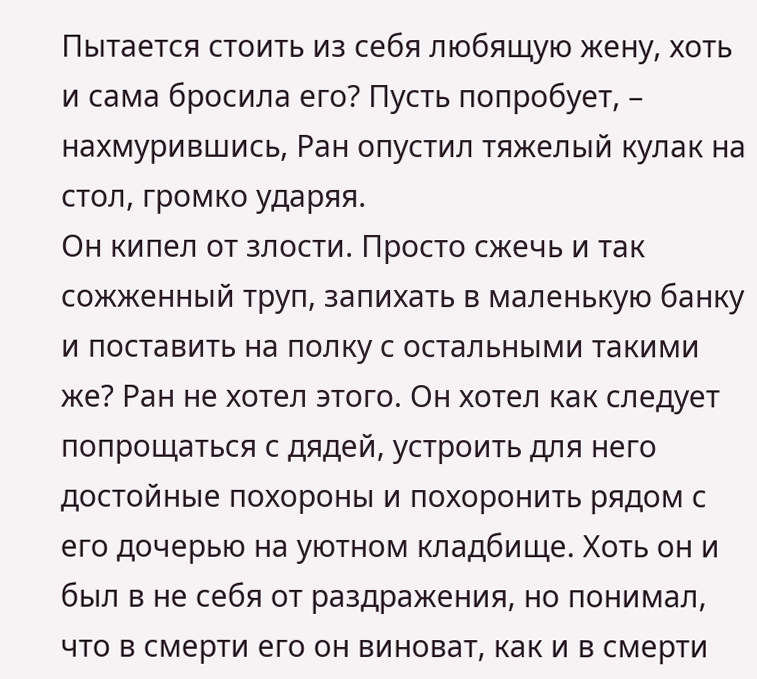Пытается стоить из себя любящую жену, хоть и сама бросила его? Пусть попробует, – нахмурившись, Ран опустил тяжелый кулак на стол, громко ударяя.
Он кипел от злости. Просто сжечь и так сожженный труп, запихать в маленькую банку и поставить на полку с остальными такими же? Ран не хотел этого. Он хотел как следует попрощаться с дядей, устроить для него достойные похороны и похоронить рядом с его дочерью на уютном кладбище. Хоть он и был в не себя от раздражения, но понимал, что в смерти его он виноват, как и в смерти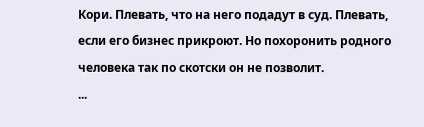Кори. Плевать, что на него подадут в суд. Плевать, если его бизнес прикроют. Но похоронить родного человека так по скотски он не позволит.
...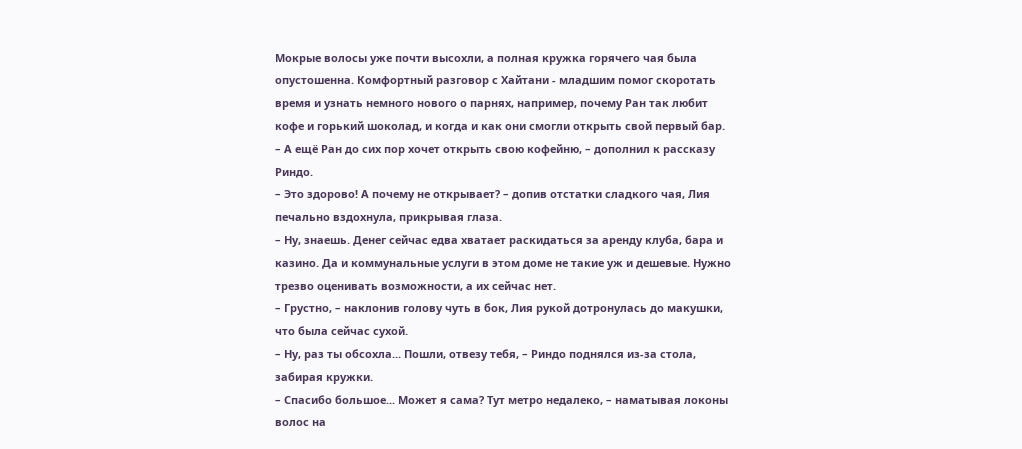Мокрые волосы уже почти высохли, а полная кружка горячего чая была опустошенна. Комфортный разговор с Хайтани - младшим помог скоротать время и узнать немного нового о парнях, например, почему Ран так любит кофе и горький шоколад, и когда и как они смогли открыть свой первый бар.
– А ещё Ран до сих пор хочет открыть свою кофейню, – дополнил к рассказу Риндо.
– Это здорово! А почему не открывает? – допив отстатки сладкого чая, Лия печально вздохнула, прикрывая глаза.
– Ну, знаешь. Денег сейчас едва хватает раскидаться за аренду клуба, бара и казино. Да и коммунальные услуги в этом доме не такие уж и дешевые. Нужно трезво оценивать возможности, а их сейчас нет.
– Грустно, – наклонив голову чуть в бок, Лия рукой дотронулась до макушки, что была сейчас сухой.
– Ну, раз ты обсохла... Пошли, отвезу тебя, – Риндо поднялся из-за стола, забирая кружки.
– Спасибо большое... Может я сама? Тут метро недалеко, – наматывая локоны волос на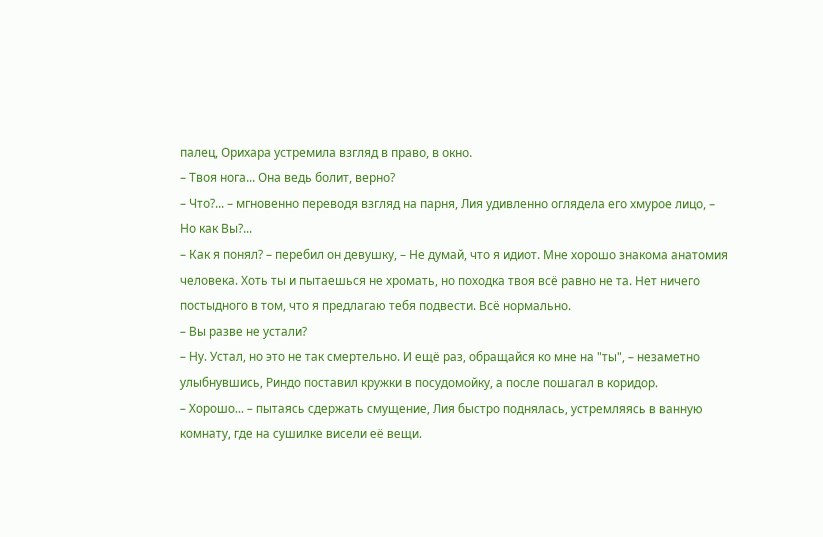палец, Орихара устремила взгляд в право, в окно.
– Твоя нога... Она ведь болит, верно?
– Что?... – мгновенно переводя взгляд на парня, Лия удивленно оглядела его хмурое лицо, – Но как Вы?...
– Как я понял? – перебил он девушку, – Не думай, что я идиот. Мне хорошо знакома анатомия человека. Хоть ты и пытаешься не хромать, но походка твоя всё равно не та. Нет ничего постыдного в том, что я предлагаю тебя подвести. Всё нормально.
– Вы разве не устали?
– Ну. Устал, но это не так смертельно. И ещё раз, обращайся ко мне на "ты", – незаметно улыбнувшись, Риндо поставил кружки в посудомойку, а после пошагал в коридор.
– Хорошо... – пытаясь сдержать смущение, Лия быстро поднялась, устремляясь в ванную комнату, где на сушилке висели её вещи.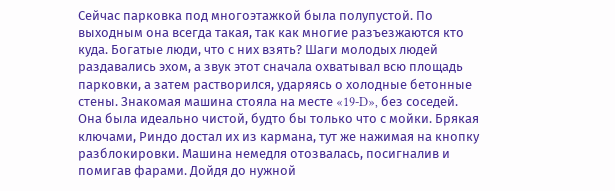Сейчас парковка под многоэтажкой была полупустой. По выходным она всегда такая, так как многие разъезжаются кто куда. Богатые люди, что с них взять? Шаги молодых людей раздавались эхом, а звук этот сначала охватывал всю площадь парковки, а затем растворился, ударяясь о холодные бетонные стены. Знакомая машина стояла на месте «19-D», без соседей. Она была идеально чистой, будто бы только что с мойки. Брякая ключами, Риндо достал их из кармана, тут же нажимая на кнопку разблокировки. Машина немедля отозвалась, посигналив и помигав фарами. Дойдя до нужной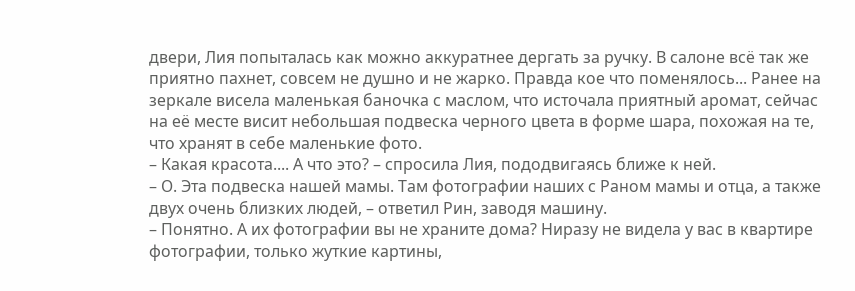двери, Лия попыталась как можно аккуратнее дергать за ручку. В салоне всё так же приятно пахнет, совсем не душно и не жарко. Правда кое что поменялось... Ранее на зеркале висела маленькая баночка с маслом, что источала приятный аромат, сейчас на её месте висит небольшая подвеска черного цвета в форме шара, похожая на те, что хранят в себе маленькие фото.
– Какая красота.... А что это? – спросила Лия, пододвигаясь ближе к ней.
– О. Эта подвеска нашей мамы. Там фотографии наших с Раном мамы и отца, а также двух очень близких людей, – ответил Рин, заводя машину.
– Понятно. А их фотографии вы не храните дома? Ниразу не видела у вас в квартире фотографии, только жуткие картины,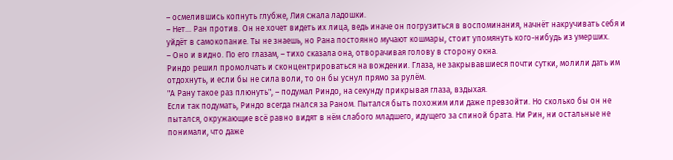– осмелившись копнуть глубже, Лия сжала ладошки.
– Нет... Ран против. Он не хочет видеть их лица, ведь иначе он погрузиться в воспоминания, начнёт накручивать себя и уйдёт в самокопание. Ты не знаешь, но Рана постоянно мучают кошмары, стоит упомянуть кого-нибудь из умерших.
– Оно и видно. По его глазам, – тихо сказала она, отворачивая голову в сторону окна.
Риндо решил промолчать и сконцентрироваться на вождении. Глаза, не закрывавшиеся почти сутки, молили дать им отдохнуть, и если бы не сила воли, то он бы уснул прямо за рулём.
"А Рану такое раз плюнуть", – подумал Риндо, на секунду прикрывая глаза, вздыхая.
Если так подумать, Риндо всегда гнался за Раном. Пытался быть похожим или даже превзойти. Но сколько бы он не пытался, окружающие всё равно видят в нём слабого младшего, идущего за спиной брата. Ни Рин, ни остальные не понимали, что даже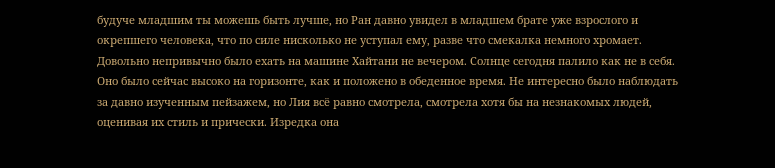будуче младшим ты можешь быть лучше, но Ран давно увидел в младшем брате уже взрослого и окрепшего человека, что по силе нисколько не уступал ему, разве что смекалка немного хромает.
Довольно непривычно было ехать на машине Хайтани не вечером. Солнце сегодня палило как не в себя. Оно было сейчас высоко на горизонте, как и положено в обеденное время. Не интересно было наблюдать за давно изученным пейзажем, но Лия всё равно смотрела, смотрела хотя бы на незнакомых людей, оценивая их стиль и прически. Изредка она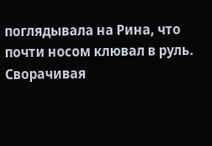поглядывала на Рина, что почти носом клювал в руль. Сворачивая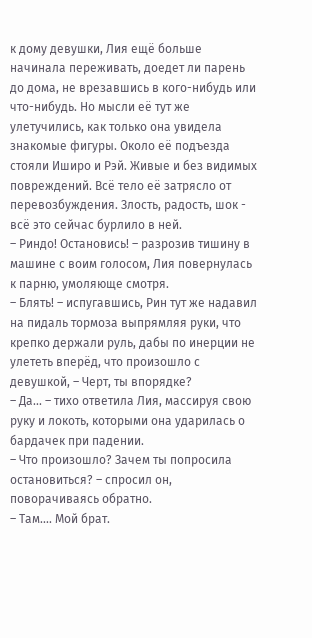к дому девушки, Лия ещё больше начинала переживать, доедет ли парень до дома, не врезавшись в кого-нибудь или что-нибудь. Но мысли её тут же улетучились, как только она увидела знакомые фигуры. Около её подъезда стояли Иширо и Рэй. Живые и без видимых повреждений. Всё тело её затрясло от перевозбуждения. Злость, радость, шок - всё это сейчас бурлило в ней.
– Риндо! Остановись! – разрозив тишину в машине с воим голосом, Лия повернулась к парню, умоляюще смотря.
– Блять! – испугавшись, Рин тут же надавил на пидаль тормоза выпрямляя руки, что крепко держали руль, дабы по инерции не улететь вперёд, что произошло с девушкой, – Черт, ты впорядке?
– Да... – тихо ответила Лия, массируя свою руку и локоть, которыми она ударилась о бардачек при падении.
– Что произошло? Зачем ты попросила остановиться? – спросил он, поворачиваясь обратно.
– Там.... Мой брат.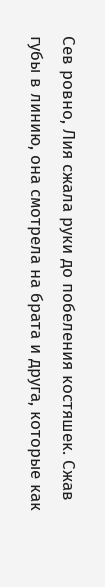Сев ровно, Лия сжала руки до побеления костяшек. Сжав губы в линию, она смотрела на брата и друга, которые как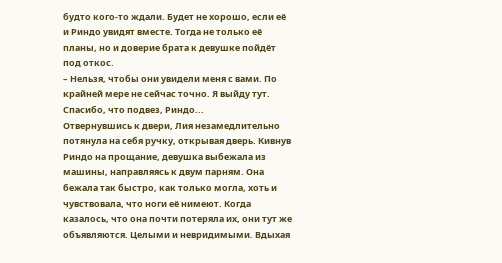будто кого-то ждали. Будет не хорошо, если её и Риндо увидят вместе. Тогда не только её планы, но и доверие брата к девушке пойдёт под откос.
– Нельзя, чтобы они увидели меня с вами. По крайней мере не сейчас точно. Я выйду тут. Спасибо, что подвез, Риндо...
Отвернувшись к двери, Лия незамедлительно потянула на себя ручку, открывая дверь. Кивнув Риндо на прощание, девушка выбежала из машины, направляясь к двум парням. Она бежала так быстро, как только могла, хоть и чувствовала, что ноги её нимеют. Когда казалось, что она почти потеряла их, они тут же объявляются. Целыми и невридимыми. Вдыхая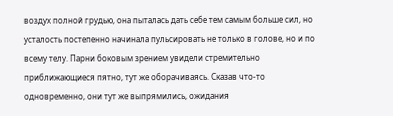воздух полной грудью, она пыталась дать себе тем самым больше сил, но усталость постепенно начинала пульсировать не только в голове, но и по всему телу. Парни боковым зрением увидели стремительно приближающиеся пятно, тут же оборачиваясь. Сказав что-то одновременно, они тут же выпрямились, ожидания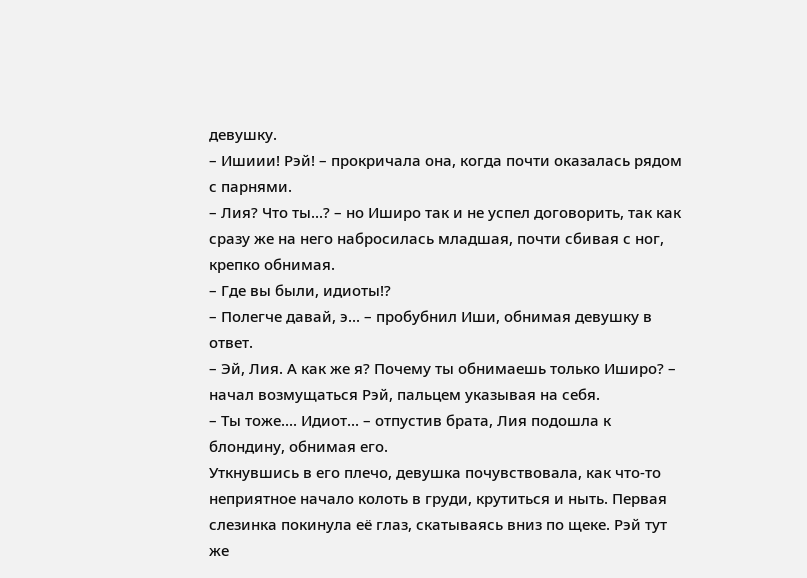девушку.
– Ишиии! Рэй! – прокричала она, когда почти оказалась рядом с парнями.
– Лия? Что ты...? – но Иширо так и не успел договорить, так как сразу же на него набросилась младшая, почти сбивая с ног, крепко обнимая.
– Где вы были, идиоты!?
– Полегче давай, э... – пробубнил Иши, обнимая девушку в ответ.
– Эй, Лия. А как же я? Почему ты обнимаешь только Иширо? – начал возмущаться Рэй, пальцем указывая на себя.
– Ты тоже.... Идиот... – отпустив брата, Лия подошла к блондину, обнимая его.
Уткнувшись в его плечо, девушка почувствовала, как что-то неприятное начало колоть в груди, крутиться и ныть. Первая слезинка покинула её глаз, скатываясь вниз по щеке. Рэй тут же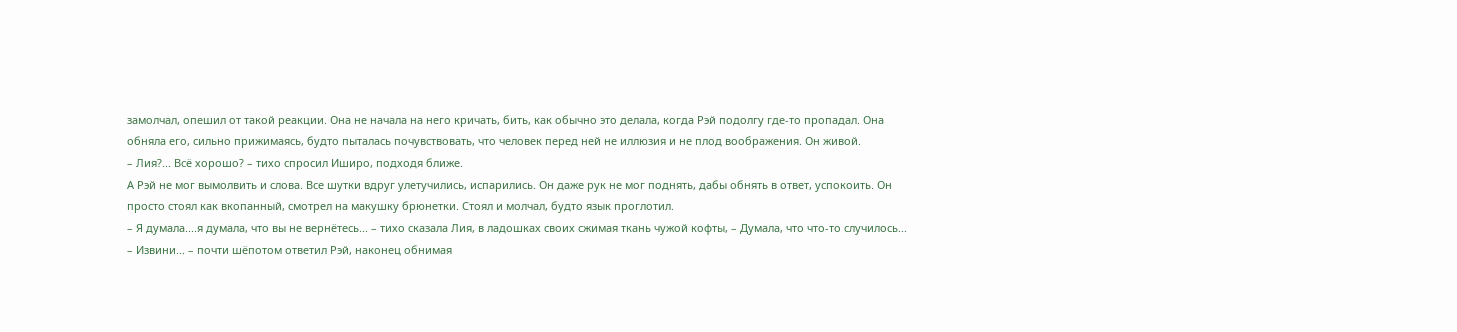замолчал, опешил от такой реакции. Она не начала на него кричать, бить, как обычно это делала, когда Рэй подолгу где-то пропадал. Она обняла его, сильно прижимаясь, будто пыталась почувствовать, что человек перед ней не иллюзия и не плод воображения. Он живой.
– Лия?... Всё хорошо? – тихо спросил Иширо, подходя ближе.
А Рэй не мог вымолвить и слова. Все шутки вдруг улетучились, испарились. Он даже рук не мог поднять, дабы обнять в ответ, успокоить. Он просто стоял как вкопанный, смотрел на макушку брюнетки. Стоял и молчал, будто язык проглотил.
– Я думала....я думала, что вы не вернётесь... – тихо сказала Лия, в ладошках своих сжимая ткань чужой кофты, – Думала, что что-то случилось...
– Извини... – почти шёпотом ответил Рэй, наконец обнимая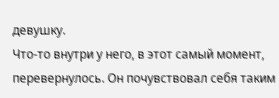девушку.
Что-то внутри у него, в этот самый момент, перевернулось. Он почувствовал себя таким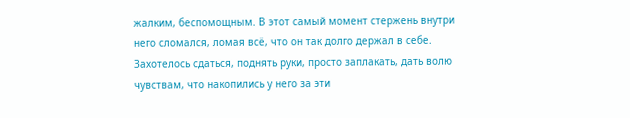жалким, беспомощным. В этот самый момент стержень внутри него сломался, ломая всё, что он так долго держал в себе. Захотелось сдаться, поднять руки, просто заплакать, дать волю чувствам, что накопились у него за эти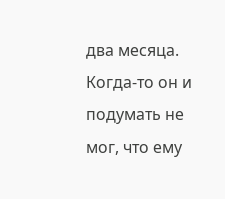два месяца. Когда-то он и подумать не мог, что ему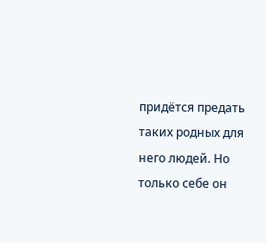придётся предать таких родных для него людей. Но только себе он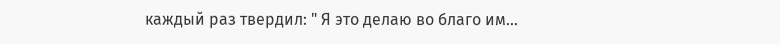каждый раз твердил: " Я это делаю во благо им...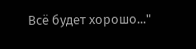Всё будет хорошо..."